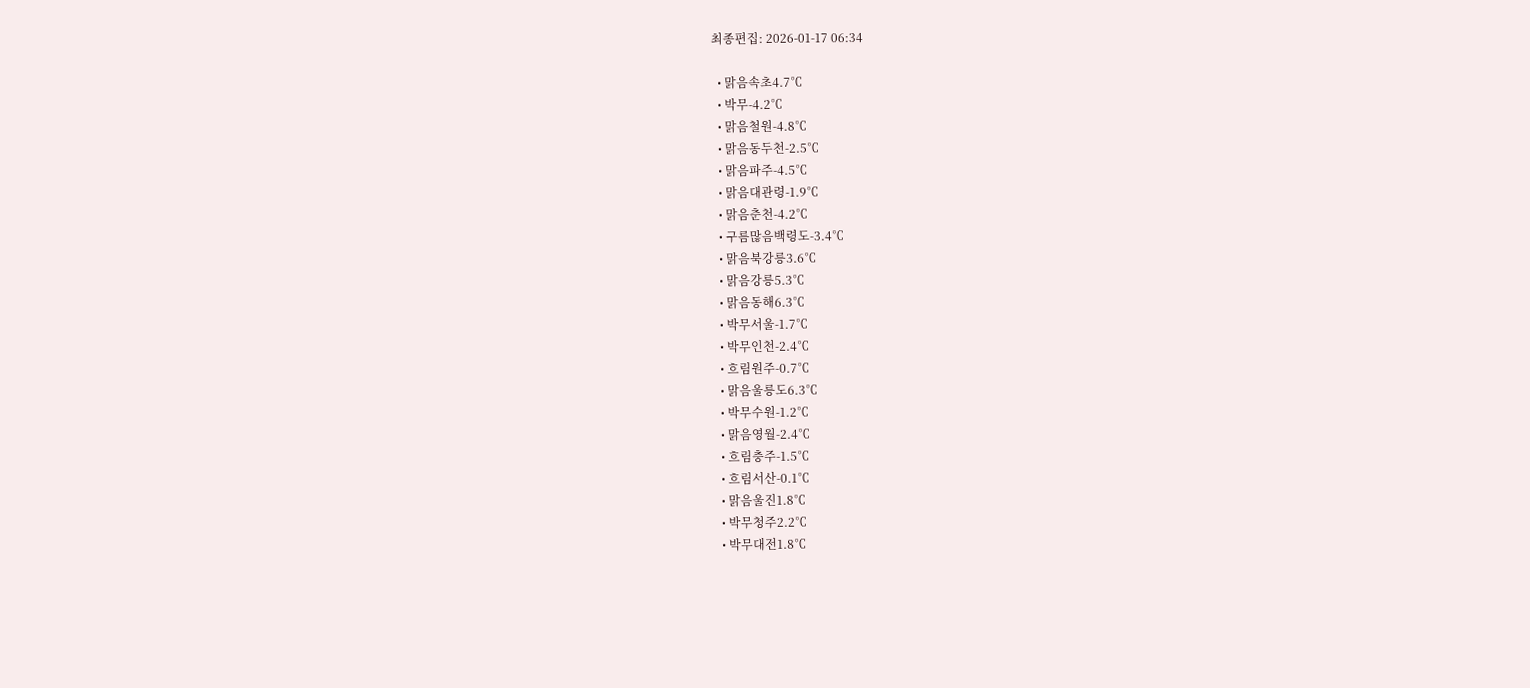최종편집: 2026-01-17 06:34

  • 맑음속초4.7℃
  • 박무-4.2℃
  • 맑음철원-4.8℃
  • 맑음동두천-2.5℃
  • 맑음파주-4.5℃
  • 맑음대관령-1.9℃
  • 맑음춘천-4.2℃
  • 구름많음백령도-3.4℃
  • 맑음북강릉3.6℃
  • 맑음강릉5.3℃
  • 맑음동해6.3℃
  • 박무서울-1.7℃
  • 박무인천-2.4℃
  • 흐림원주-0.7℃
  • 맑음울릉도6.3℃
  • 박무수원-1.2℃
  • 맑음영월-2.4℃
  • 흐림충주-1.5℃
  • 흐림서산-0.1℃
  • 맑음울진1.8℃
  • 박무청주2.2℃
  • 박무대전1.8℃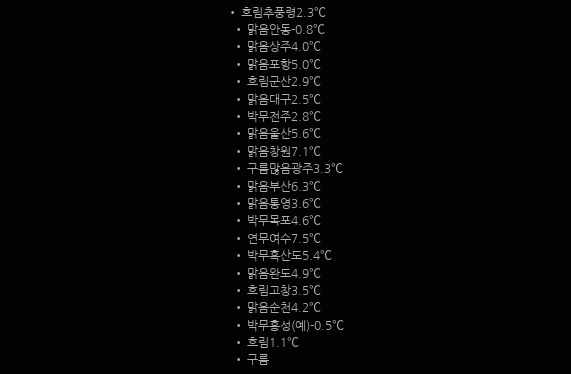• 흐림추풍령2.3℃
  • 맑음안동-0.8℃
  • 맑음상주4.0℃
  • 맑음포항5.0℃
  • 흐림군산2.9℃
  • 맑음대구2.5℃
  • 박무전주2.8℃
  • 맑음울산5.6℃
  • 맑음창원7.1℃
  • 구름많음광주3.3℃
  • 맑음부산6.3℃
  • 맑음통영3.6℃
  • 박무목포4.6℃
  • 연무여수7.5℃
  • 박무흑산도5.4℃
  • 맑음완도4.9℃
  • 흐림고창3.5℃
  • 맑음순천4.2℃
  • 박무홍성(예)-0.5℃
  • 흐림1.1℃
  • 구름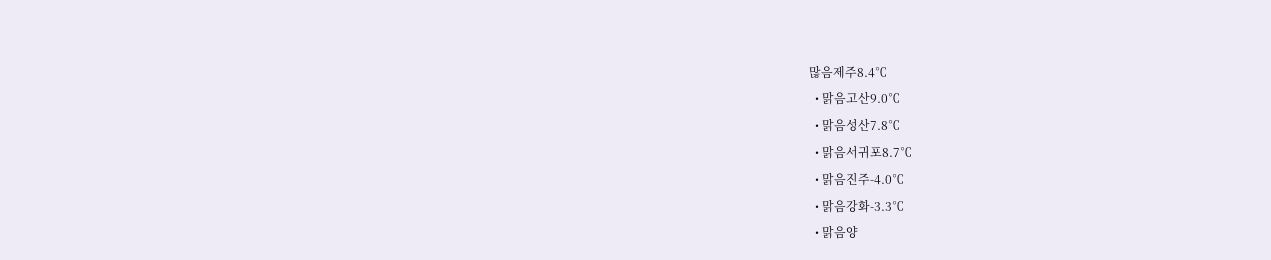많음제주8.4℃
  • 맑음고산9.0℃
  • 맑음성산7.8℃
  • 맑음서귀포8.7℃
  • 맑음진주-4.0℃
  • 맑음강화-3.3℃
  • 맑음양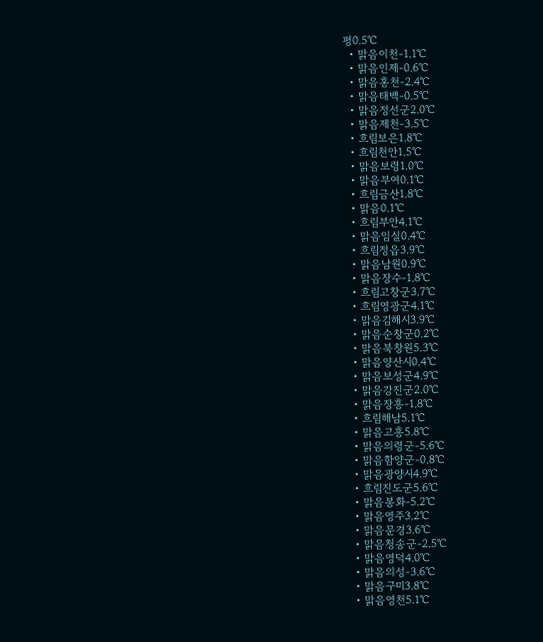평0.5℃
  • 맑음이천-1.1℃
  • 맑음인제-0.6℃
  • 맑음홍천-2.4℃
  • 맑음태백-0.5℃
  • 맑음정선군2.0℃
  • 맑음제천-3.5℃
  • 흐림보은1.8℃
  • 흐림천안1.5℃
  • 맑음보령1.0℃
  • 맑음부여0.1℃
  • 흐림금산1.8℃
  • 맑음0.1℃
  • 흐림부안4.1℃
  • 맑음임실0.4℃
  • 흐림정읍3.9℃
  • 맑음남원0.9℃
  • 맑음장수-1.8℃
  • 흐림고창군3.7℃
  • 흐림영광군4.1℃
  • 맑음김해시3.9℃
  • 맑음순창군0.2℃
  • 맑음북창원5.3℃
  • 맑음양산시0.4℃
  • 맑음보성군4.9℃
  • 맑음강진군2.0℃
  • 맑음장흥-1.8℃
  • 흐림해남5.1℃
  • 맑음고흥5.8℃
  • 맑음의령군-5.6℃
  • 맑음함양군-0.8℃
  • 맑음광양시4.9℃
  • 흐림진도군5.6℃
  • 맑음봉화-5.2℃
  • 맑음영주3.2℃
  • 맑음문경3.6℃
  • 맑음청송군-2.5℃
  • 맑음영덕4.0℃
  • 맑음의성-3.6℃
  • 맑음구미3.8℃
  • 맑음영천5.1℃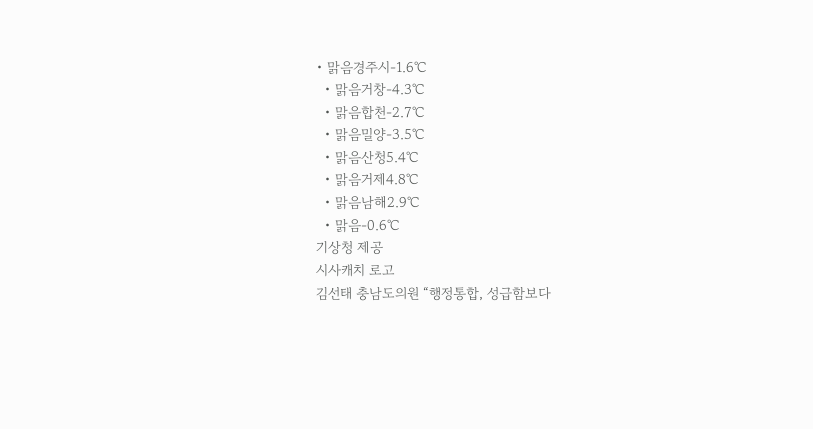• 맑음경주시-1.6℃
  • 맑음거창-4.3℃
  • 맑음합천-2.7℃
  • 맑음밀양-3.5℃
  • 맑음산청5.4℃
  • 맑음거제4.8℃
  • 맑음남해2.9℃
  • 맑음-0.6℃
기상청 제공
시사캐치 로고
김선태 충남도의원 “행정통합, 성급함보다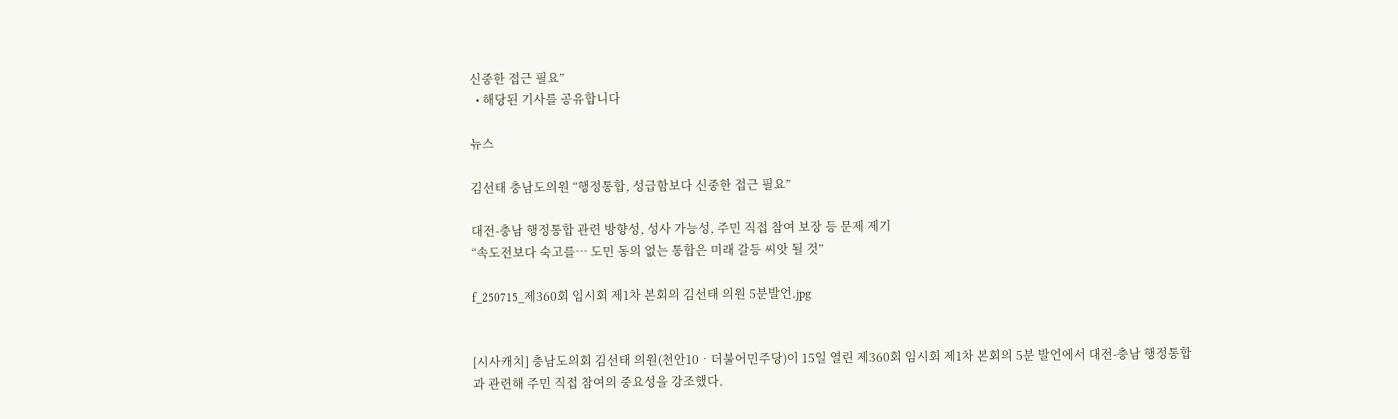신중한 접근 필요”
  • 해당된 기사를 공유합니다

뉴스

김선태 충남도의원 “행정통합, 성급함보다 신중한 접근 필요”

대전-충남 행정통합 관련 방향성, 성사 가능성, 주민 직접 참여 보장 등 문제 제기
“속도전보다 숙고를… 도민 동의 없는 통합은 미래 갈등 씨앗 될 것”

f_250715_제360회 임시회 제1차 본회의 김선태 의원 5분발언.jpg


[시사캐치] 충남도의회 김선태 의원(천안10‧더불어민주당)이 15일 열린 제360회 임시회 제1차 본회의 5분 발언에서 대전-충남 행정통합과 관련해 주민 직접 참여의 중요성을 강조했다.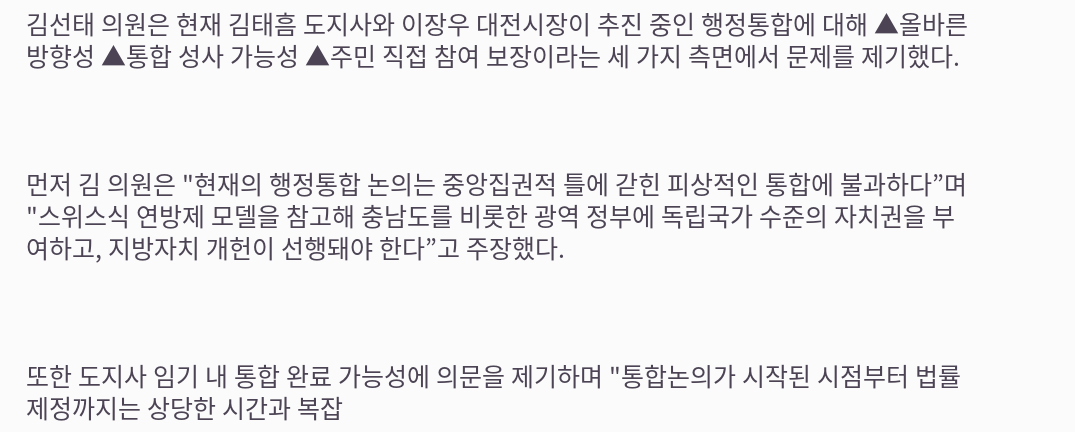김선태 의원은 현재 김태흠 도지사와 이장우 대전시장이 추진 중인 행정통합에 대해 ▲올바른 방향성 ▲통합 성사 가능성 ▲주민 직접 참여 보장이라는 세 가지 측면에서 문제를 제기했다.



먼저 김 의원은 "현재의 행정통합 논의는 중앙집권적 틀에 갇힌 피상적인 통합에 불과하다”며 "스위스식 연방제 모델을 참고해 충남도를 비롯한 광역 정부에 독립국가 수준의 자치권을 부여하고, 지방자치 개헌이 선행돼야 한다”고 주장했다.



또한 도지사 임기 내 통합 완료 가능성에 의문을 제기하며 "통합논의가 시작된 시점부터 법률 제정까지는 상당한 시간과 복잡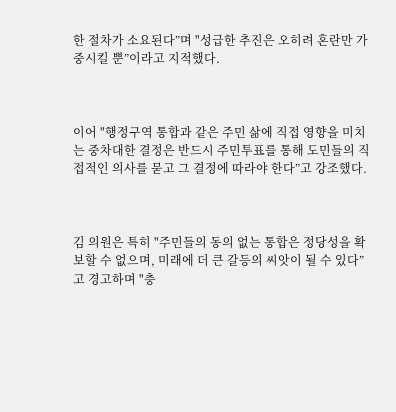한 절차가 소요된다”며 "성급한 추진은 오히려 혼란만 가중시킬 뿐”이라고 지적했다.



이어 "행정구역 통합과 같은 주민 삶에 직접 영향을 미치는 중차대한 결정은 반드시 주민투표를 통해 도민들의 직접적인 의사를 묻고 그 결정에 따라야 한다”고 강조했다.



김 의원은 특히 "주민들의 동의 없는 통합은 정당성을 확보할 수 없으며, 미래에 더 큰 갈등의 씨앗이 될 수 있다”고 경고하며 "충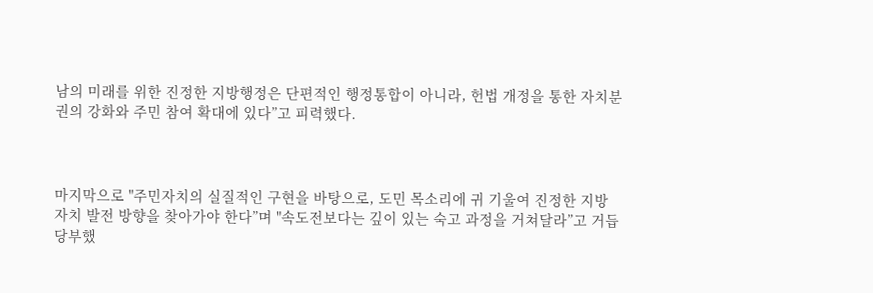남의 미래를 위한 진정한 지방행정은 단편적인 행정통합이 아니라, 헌법 개정을 통한 자치분권의 강화와 주민 참여 확대에 있다”고 피력했다.



마지막으로 "주민자치의 실질적인 구현을 바탕으로, 도민 목소리에 귀 기울여 진정한 지방자치 발전 방향을 찾아가야 한다”며 "속도전보다는 깊이 있는 숙고 과정을 거쳐달라”고 거듭 당부했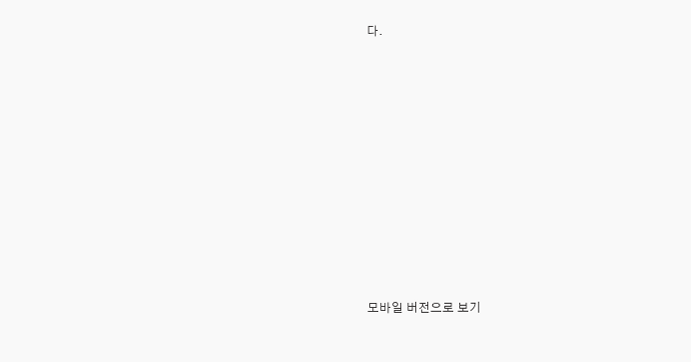다.













모바일 버전으로 보기